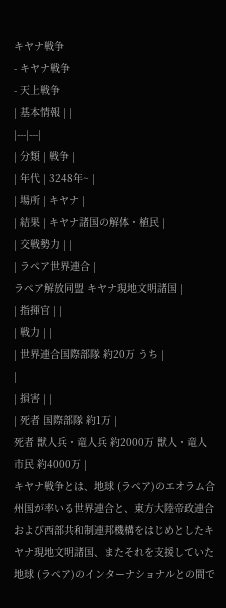キヤナ戦争
- キヤナ戦争
- 天上戦争
| 基本情報 | |
|---|---|
| 分類 | 戦争 |
| 年代 | 3248年~ |
| 場所 | キヤナ |
| 結果 | キヤナ諸国の解体・植民 |
| 交戦勢力 | |
| ラペア世界連合 |
ラペア解放同盟 キヤナ現地文明諸国 |
| 指揮官 | |
| 戦力 | |
| 世界連合国際部隊 約20万 うち |
|
| 損害 | |
| 死者 国際部隊 約1万 |
死者 獣人兵・竜人兵 約2000万 獣人・竜人市民 約4000万 |
キヤナ戦争とは、地球 (ラペア)のエオラム合州国が率いる世界連合と、東方大陸帝政連合および西部共和制連邦機構をはじめとしたキヤナ現地文明諸国、またそれを支援していた地球 (ラペア)のインターナショナルとの間で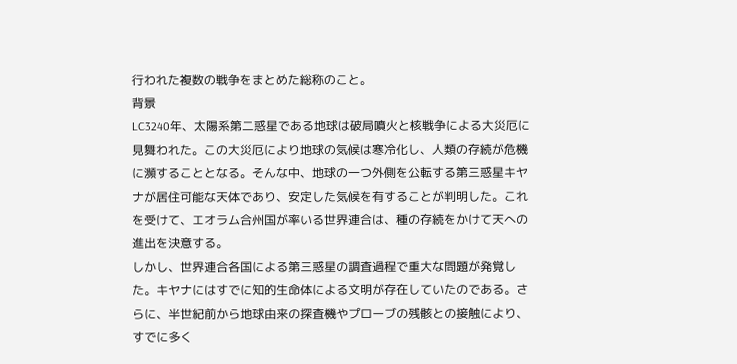行われた複数の戦争をまとめた総称のこと。
背景
LC3240年、太陽系第二惑星である地球は破局噴火と核戦争による大災厄に見舞われた。この大災厄により地球の気候は寒冷化し、人類の存続が危機に瀕することとなる。そんな中、地球の一つ外側を公転する第三惑星キヤナが居住可能な天体であり、安定した気候を有することが判明した。これを受けて、エオラム合州国が率いる世界連合は、種の存続をかけて天への進出を決意する。
しかし、世界連合各国による第三惑星の調査過程で重大な問題が発覚した。キヤナにはすでに知的生命体による文明が存在していたのである。さらに、半世紀前から地球由来の探査機やプローブの残骸との接触により、すでに多く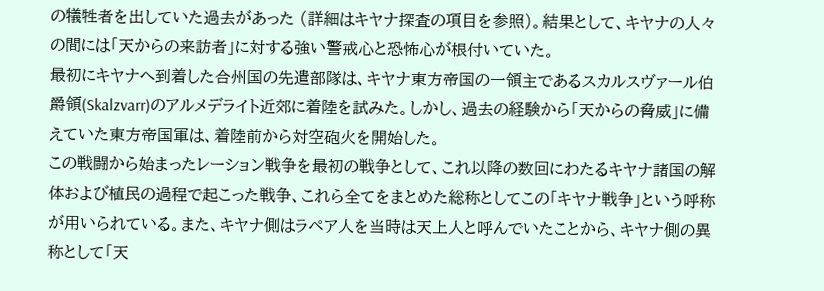の犠牲者を出していた過去があった (詳細はキヤナ探査の項目を参照)。結果として、キヤナの人々の間には「天からの来訪者」に対する強い警戒心と恐怖心が根付いていた。
最初にキヤナへ到着した合州国の先遣部隊は、キヤナ東方帝国の一領主であるスカルスヴァール伯爵領(Skalzvarr)のアルメデライト近郊に着陸を試みた。しかし、過去の経験から「天からの脅威」に備えていた東方帝国軍は、着陸前から対空砲火を開始した。
この戦闘から始まったレーション戦争を最初の戦争として、これ以降の数回にわたるキヤナ諸国の解体および植民の過程で起こった戦争、これら全てをまとめた総称としてこの「キヤナ戦争」という呼称が用いられている。また、キヤナ側はラペア人を当時は天上人と呼んでいたことから、キヤナ側の異称として「天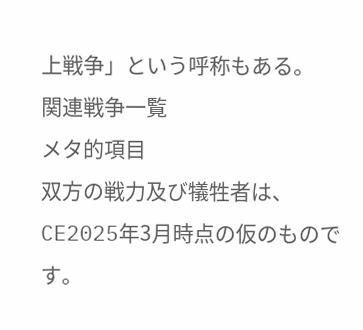上戦争」という呼称もある。
関連戦争一覧
メタ的項目
双方の戦力及び犠牲者は、CE2025年3月時点の仮のものです。